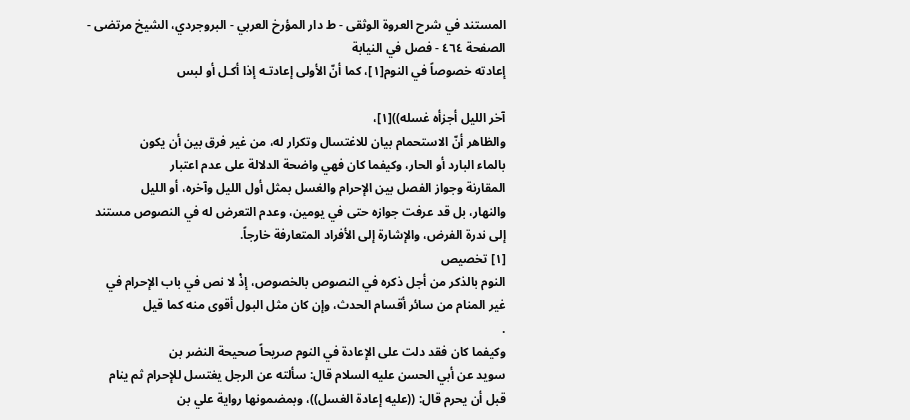المستند في شرح العروة الوثقى - ط دار المؤرخ العربي - البروجردي، الشيخ مرتضى - الصفحة ٤٦٤ - فصل في النيابة
إعادته خصوصاً في النوم[١]، كما أنّ الأولى إعادتـه إذا أكـل أو لبس

آخر الليل أجزأه غسله))[١]،
والظاهر أنّ الاستحمام بيان للاغتسال وتكرار له، من غير فرق بين أن يكون
بالماء البارد أو الحار، وكيفما كان فهي واضحة الدلالة على عدم اعتبار
المقارنة وجواز الفصل بين الإحرام والغسل بمثل أول الليل وآخره، أو الليل
والنهار، بل قد عرفت جوازه حتى في يومين، وعدم التعرض له في النصوص مستند
إلى ندرة الفرض، والإشارة إلى الأفراد المتعارفة خارجاً.
[١] تخصيص
النوم بالذكر من أجل ذكره في النصوص بالخصوص، إذْ لا نص في باب الإحرام في
غير المنام من سائر أقسام الحدث، وإن كان مثل البول أقوى منه كما قيل
.
وكيفما كان فقد دلت على الإعادة في النوم صريحاً صحيحة النضر بن
سويد عن أبي الحسن عليه السلام قال: سألته عن الرجل يغتسل للإحرام ثم ينام
قبل أن يحرم قال: ((عليه إعادة الغسل))، وبمضمونها رواية علي بن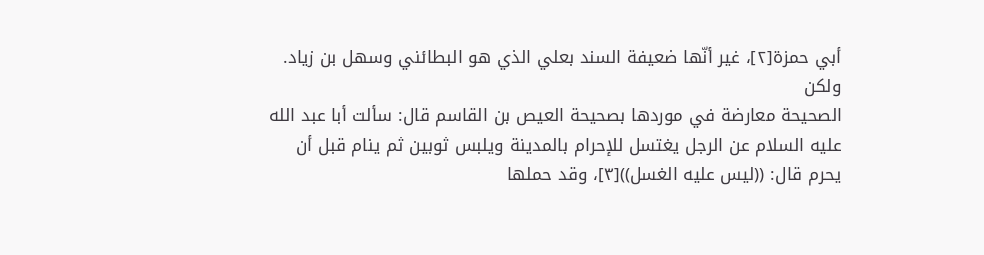أبي حمزة[٢]، غير أنّها ضعيفة السند بعلي الذي هو البطائني وسهل بن زياد.
ولكن
الصحيحة معارضة في موردها بصحيحة العيص بن القاسم قال: سألت أبا عبد الله
عليه السلام عن الرجل يغتسل للإحرام بالمدينة ويلبس ثوبين ثم ينام قبل أن
يحرم قال: ((ليس عليه الغسل))[٣]، وقد حملها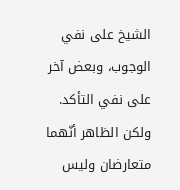الشيخ على نفي الوجوب، وبعض آخر على نفي التأكد.
ولكن الظاهر أنّهما متعارضان وليس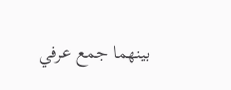بينهما جمع عرفي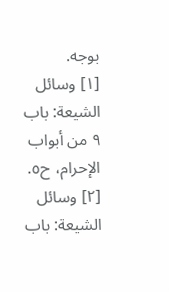بوجه.
[١] وسائل الشيعة: باب ٩ من أبواب الإحرام، ح٥.
[٢] وسائل الشيعة: باب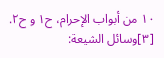١٠ من أبواب الإحرام، ح١ و ح٢.
[٣]وسائل الشيعة: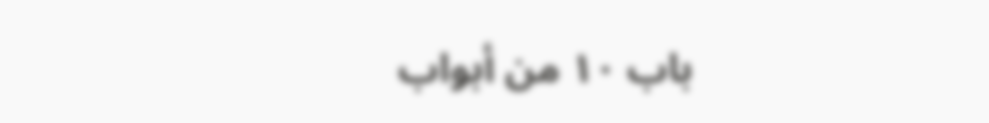باب ١٠ من أبواب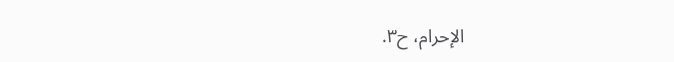الإحرام، ح٣.